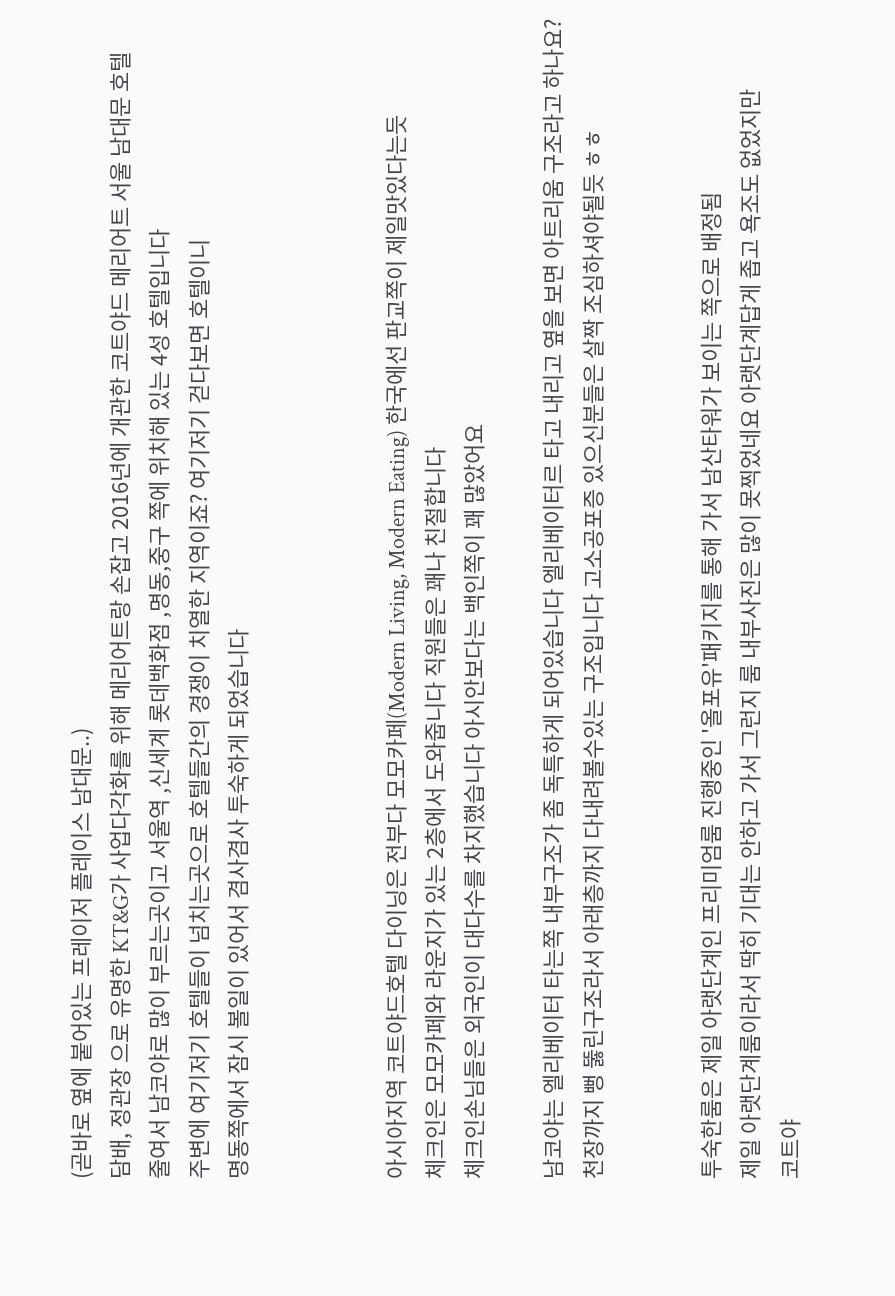(곧바로 옆에 붙어있는 프레이저 플레이스 남대문..)
담배, 정관장 으로 유명한 KT&G가 사업다각화를 위해 메리어트랑 손잡고 2016년에 개관한 코트야드 메리어트 서울 남대문 호텔
줄여서 남코야로 많이 부르는곳이고 서울역 ,신세계 롯데백화점 ,명동,중구 쪽에 위치해 있는 4성 호텔입니다
주변에 여기저기 호텔들이 넘치는곳으로 호텔들간의 경쟁이 치열한 지역이죠? 여기저기 걷다보면 호텔이니
명동쪽에서 잠시 볼일이 있어서 겸사겸사 투숙하게 되었습니다



아시아지역 코트야드호텔 다이닝은 전부다 모모카페(Modern Living, Modern Eating) 한국에선 판교쪽이 제일맛있다는듯
체크인은 모모카페와 라운지가 있는 2층에서 도와줍니다 직원들은 꽤나 친절합니다
체크인손님들은 외국인이 대다수를 차지했습니다 아시안보다는 백인쪽이 꽤 많았어요

남코야는 엘리베이터 타는쪽 내부구조가 좀 독특하게 되어있습니다 엘리베이터르 타고 내리고 옆을 보면 아트리움 구조라고 하나요? 천장까지 뻥 뚫린구조라서 아래층까지 다내려볼수있는 구조입니다 고소공포증 있으신분들은 살짝 조심하셔야될듯 ㅎㅎ


투숙한룸은 제일 아랫단계인 프리미엄룸 진행중인 '올포유'패키지를 통해 가서 남산타워가 보이는 쪽으로 배정됨
제일 아랫단계룸이라서 딱히 기대는 안하고 가서 그런지 룸 내부사진은 많이 못찍었네요 아랫단계답게 좁고 욕조도 없었지만
코트야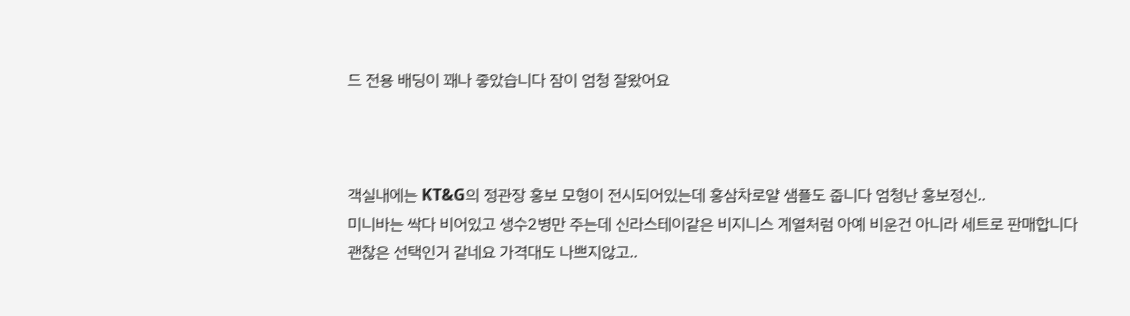드 전용 배딩이 꽤나 좋았습니다 잠이 엄청 잘왔어요



객실내에는 KT&G의 정관장 홍보 모형이 전시되어있는데 홍삼차로얄 샘플도 줍니다 엄청난 홍보정신..
미니바는 싹다 비어있고 생수2병만 주는데 신라스테이같은 비지니스 계열처럼 아예 비운건 아니라 세트로 판매합니다
괜찮은 선택인거 같네요 가격대도 나쁘지않고..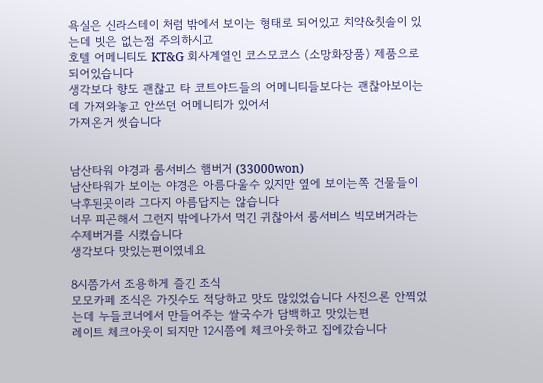욕실은 신라스테이 처럼 밖에서 보이는 형태로 되어있고 치약&칫솔이 있는데 빗은 없는점 주의하시고
호텔 어메니티도 KT&G 회사계열인 코스모코스 (소망화장품) 제품으로 되어있습니다
생각보다 향도 괜찮고 타 코트야드들의 어메니티들보다는 괜찮아보이는데 가져와놓고 안쓰던 어메니티가 있어서
가져온거 썻습니다


남산타워 야경과 룸서비스 햄버거 (33000won)
남산타워가 보이는 야경은 아름다울수 있지만 옆에 보이는쪽 건물들이 낙후된곳이라 그다지 아름답지는 않습니다
너무 피곤해서 그런지 밖에나가서 먹긴 귀찮아서 룸서비스 빅모버거라는 수제버거를 시켰습니다
생각보다 맛있는편이였네요

8시쯤가서 조용하게 즐긴 조식
모모카페 조식은 가짓수도 적당하고 맛도 많있었습니다 사진으론 안찍었는데 누들코너에서 만들어주는 쌀국수가 담백하고 맛있는편
레이트 체크아웃이 되지만 12시쯤에 체크아웃하고 집에갔습니다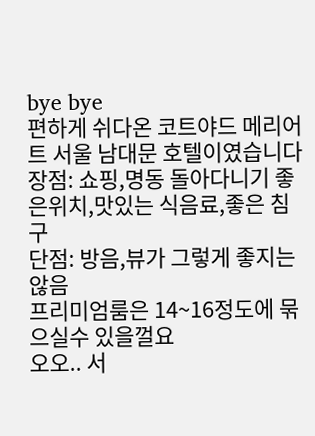bye bye
편하게 쉬다온 코트야드 메리어트 서울 남대문 호텔이였습니다
장점: 쇼핑,명동 돌아다니기 좋은위치,맛있는 식음료,좋은 침구
단점: 방음,뷰가 그렇게 좋지는 않음
프리미엄룸은 14~16정도에 묶으실수 있을껄요
오오.. 서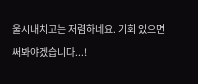울시내치고는 저렴하네요. 기회 있으면 써봐야겠습니다...!